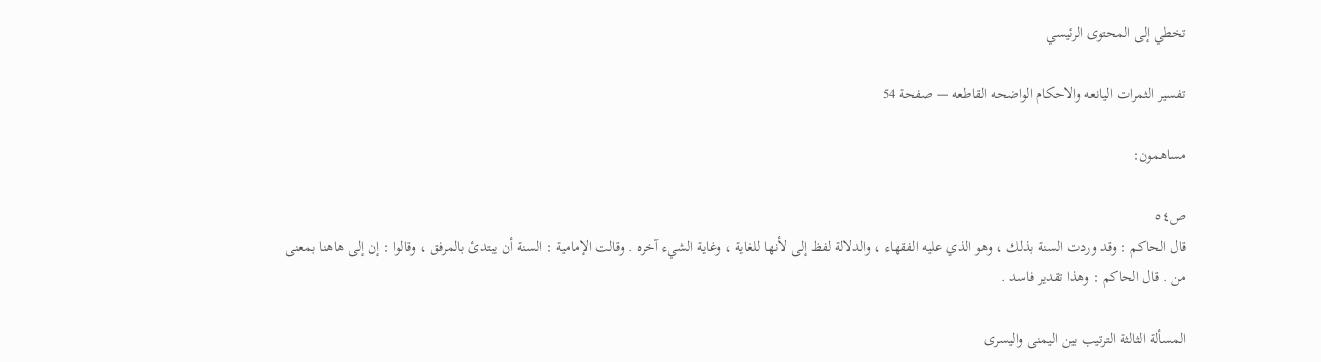تخطي إلى المحتوى الرئيسي

تفسير الثمرات اليانعه والاحكام الواضحه القاطعه — صفحة 54

مساهمون:

ص٥٤
قال الحاكم : وقد وردت السنة بذلك ، وهو الذي عليه الفقهاء ، والدلالة لفظ إلى لأنها للغاية ، وغاية الشيء آخره . وقالت الإمامية : السنة أن يبتدئ بالمرفق ، وقالوا : إن إلى هاهنا بمعنى من . قال الحاكم : وهذا تقدير فاسد .

المسألة الثالثة الترتيب بين اليمنى واليسرى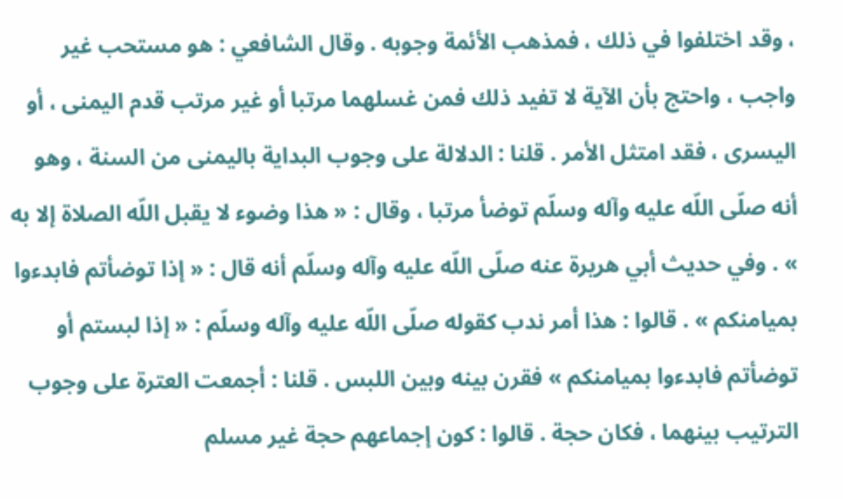، وقد اختلفوا في ذلك ، فمذهب الأئمة وجوبه . وقال الشافعي : هو مستحب غير واجب ، واحتج بأن الآية لا تفيد ذلك فمن غسلهما مرتبا أو غير مرتب قدم اليمنى ، أو اليسرى ، فقد امتثل الأمر . قلنا : الدلالة على وجوب البداية باليمنى من السنة ، وهو أنه صلّى اللّه عليه وآله وسلّم توضأ مرتبا ، وقال : « هذا وضوء لا يقبل اللّه الصلاة إلا به » . وفي حديث أبي هريرة عنه صلّى اللّه عليه وآله وسلّم أنه قال : « إذا توضأتم فابدءوا بميامنكم » . قالوا : هذا أمر ندب كقوله صلّى اللّه عليه وآله وسلّم : « إذا لبستم أو توضأتم فابدءوا بميامنكم » فقرن بينه وبين اللبس . قلنا : أجمعت العترة على وجوب الترتيب بينهما ، فكان حجة . قالوا : كون إجماعهم حجة غير مسلم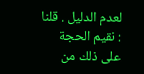لعدم الدليل . قلنا : نقيم الحجة على ذلك من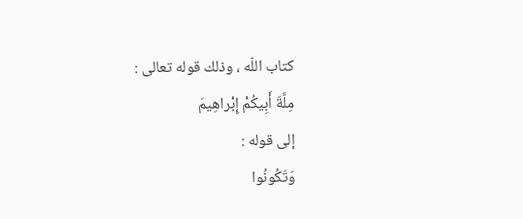كتاب اللّه ، وذلك قوله تعالى :
مِلَّةَ أَبِيكُمْ إِبْراهِيمَ
إلى قوله :
وَتَكُونُوا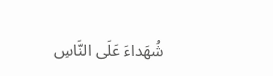شُهَداءَ عَلَى النَّاسِ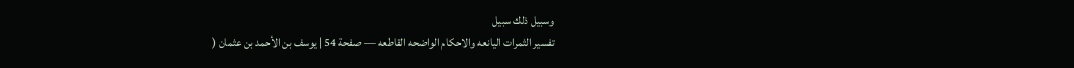وسبيل ذلك سبيل
تفسير الثمرات اليانعه والاحكام الواضحه القاطعه — صفحة 54 | يوسف بن الأحمد بن عثمان (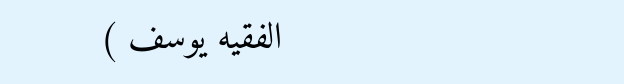الفقيه يوسف )